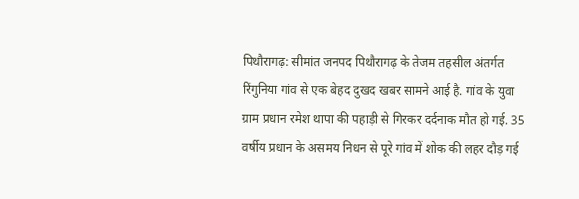पिथौरागढ़: सीमांत जनपद पिथौरागढ़ के तेजम तहसील अंतर्गत रिंगुनिया गांव से एक बेहद दुखद खबर सामने आई है. गांव के युवा ग्राम प्रधान रमेश थापा की पहाड़ी से गिरकर दर्दनाक मौत हो गई. 35 वर्षीय प्रधान के असमय निधन से पूरे गांव में शोक की लहर दौड़ गई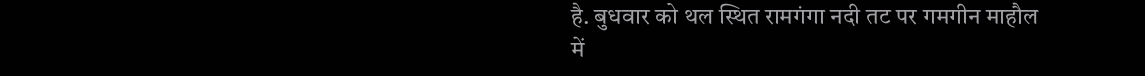है. बुधवार को थल स्थित रामगंगा नदी तट पर गमगीन माहौल में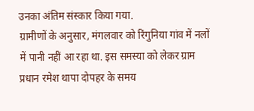उनका अंतिम संस्कार किया गया.
ग्रामीणों के अनुसार, मंगलवार को रिंगुनिया गांव में नलों में पानी नहीं आ रहा था. इस समस्या को लेकर ग्राम प्रधान रमेश थापा दोपहर के समय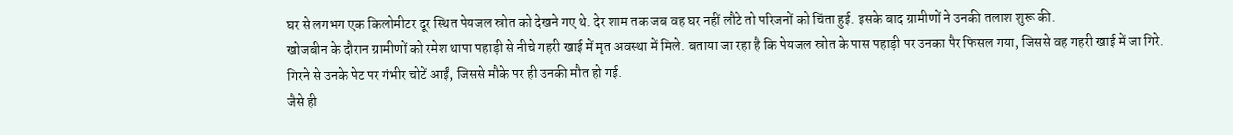घर से लगभग एक किलोमीटर दूर स्थित पेयजल स्रोत को देखने गए थे. देर शाम तक जब वह घर नहीं लौटे तो परिजनों को चिंता हुई. इसके बाद ग्रामीणों ने उनकी तलाश शुरू की.
खोजबीन के दौरान ग्रामीणों को रमेश थापा पहाड़ी से नीचे गहरी खाई में मृत अवस्था में मिले. बताया जा रहा है कि पेयजल स्रोत के पास पहाड़ी पर उनका पैर फिसल गया, जिससे वह गहरी खाई में जा गिरे. गिरने से उनके पेट पर गंभीर चोटें आईं, जिससे मौके पर ही उनकी मौत हो गई.
जैसे ही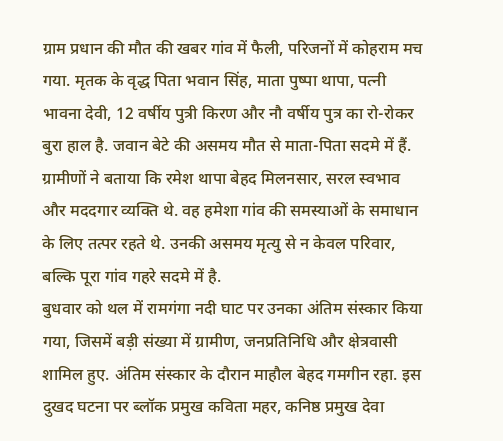ग्राम प्रधान की मौत की खबर गांव में फैली, परिजनों में कोहराम मच गया. मृतक के वृद्ध पिता भवान सिंह, माता पुष्पा थापा, पत्नी भावना देवी, 12 वर्षीय पुत्री किरण और नौ वर्षीय पुत्र का रो-रोकर बुरा हाल है. जवान बेटे की असमय मौत से माता-पिता सदमे में हैं.
ग्रामीणों ने बताया कि रमेश थापा बेहद मिलनसार, सरल स्वभाव और मददगार व्यक्ति थे. वह हमेशा गांव की समस्याओं के समाधान के लिए तत्पर रहते थे. उनकी असमय मृत्यु से न केवल परिवार, बल्कि पूरा गांव गहरे सदमे में है.
बुधवार को थल में रामगंगा नदी घाट पर उनका अंतिम संस्कार किया गया, जिसमें बड़ी संख्या में ग्रामीण, जनप्रतिनिधि और क्षेत्रवासी शामिल हुए. अंतिम संस्कार के दौरान माहौल बेहद गमगीन रहा. इस दुखद घटना पर ब्लॉक प्रमुख कविता महर, कनिष्ठ प्रमुख देवा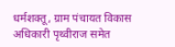धर्मशक्तू, ग्राम पंचायत विकास अधिकारी पृथ्वीराज समेत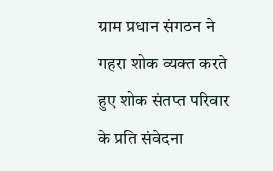ग्राम प्रधान संगठन ने गहरा शोक व्यक्त करते हुए शोक संतप्त परिवार के प्रति संवेदना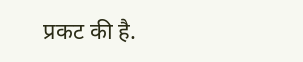प्रकट की है.